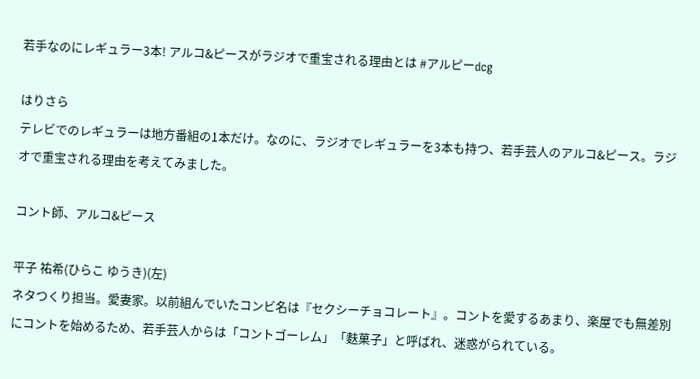若手なのにレギュラー3本! アルコ&ピースがラジオで重宝される理由とは #アルピーdcg

はりさら
テレビでのレギュラーは地方番組の1本だけ。なのに、ラジオでレギュラーを3本も持つ、若手芸人のアルコ&ピース。ラジオで重宝される理由を考えてみました。

コント師、アルコ&ピース

平子 祐希(ひらこ ゆうき)(左)
ネタつくり担当。愛妻家。以前組んでいたコンビ名は『セクシーチョコレート』。コントを愛するあまり、楽屋でも無差別にコントを始めるため、若手芸人からは「コントゴーレム」「麩菓子」と呼ばれ、迷惑がられている。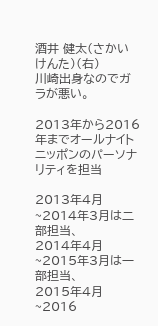酒井 健太(さかい けんた)(右)
川崎出身なのでガラが悪い。

2013年から2016年までオールナイトニッポンのパーソナリティを担当

2013年4月~2014年3月は二部担当、
2014年4月~2015年3月は一部担当、
2015年4月~2016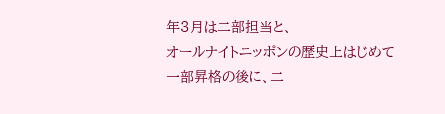年3月は二部担当と、
オールナイトニッポンの歴史上はじめて一部昇格の後に、二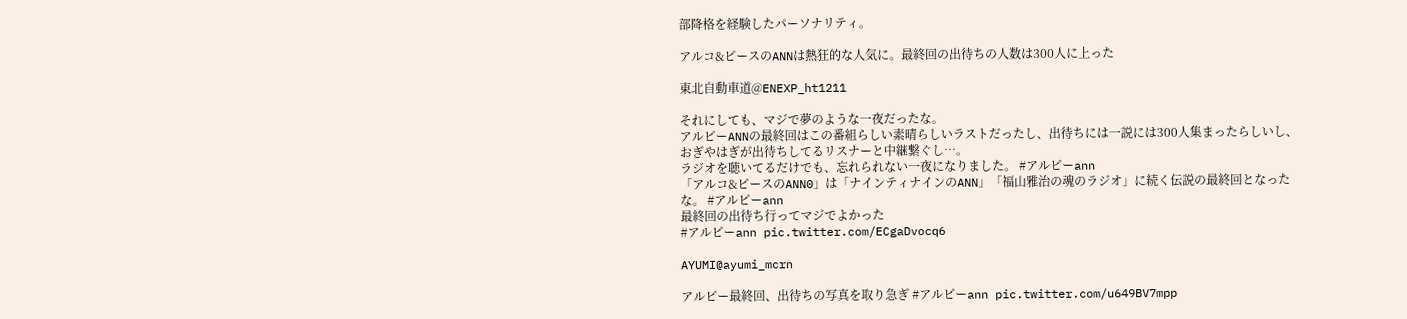部降格を経験したパーソナリティ。

アルコ&ピースのANNは熱狂的な人気に。最終回の出待ちの人数は300人に上った

東北自動車道@ENEXP_ht1211

それにしても、マジで夢のような一夜だったな。
アルピーANNの最終回はこの番組らしい素晴らしいラストだったし、出待ちには一説には300人集まったらしいし、おぎやはぎが出待ちしてるリスナーと中継繋ぐし…。
ラジオを聴いてるだけでも、忘れられない一夜になりました。 #アルピーann
「アルコ&ピースのANN0」は「ナインティナインのANN」「福山雅治の魂のラジオ」に続く伝説の最終回となったな。 #アルピーann
最終回の出待ち行ってマジでよかった
#アルピーann pic.twitter.com/ECgaDvocq6

AYUMI@ayumi_mcrn

アルピー最終回、出待ちの写真を取り急ぎ #アルピーann pic.twitter.com/u649BV7mpp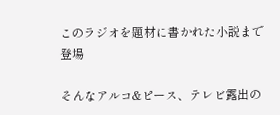このラジオを題材に書かれた小説まで登場

そんなアルコ&ピース、テレビ露出の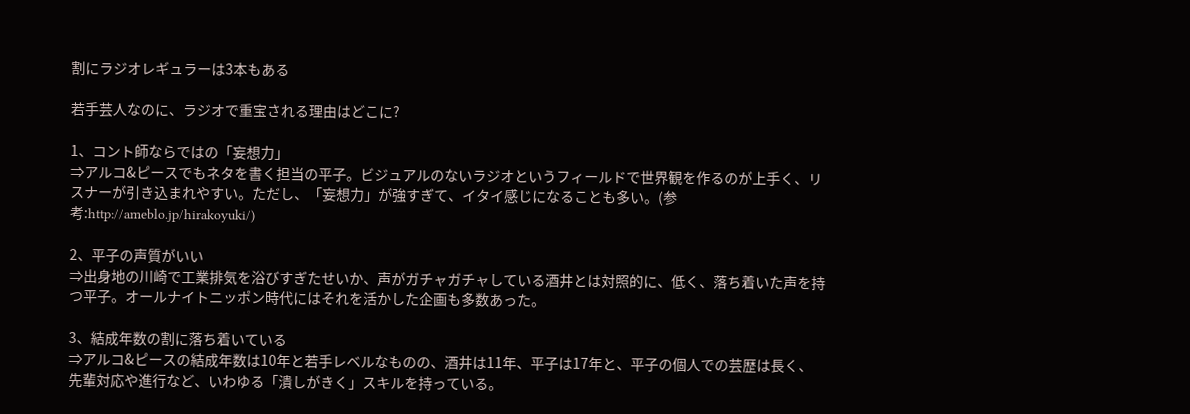割にラジオレギュラーは3本もある

若手芸人なのに、ラジオで重宝される理由はどこに?

1、コント師ならではの「妄想力」
⇒アルコ&ピースでもネタを書く担当の平子。ビジュアルのないラジオというフィールドで世界観を作るのが上手く、リスナーが引き込まれやすい。ただし、「妄想力」が強すぎて、イタイ感じになることも多い。(参考:http://ameblo.jp/hirakoyuki/)

2、平子の声質がいい
⇒出身地の川崎で工業排気を浴びすぎたせいか、声がガチャガチャしている酒井とは対照的に、低く、落ち着いた声を持つ平子。オールナイトニッポン時代にはそれを活かした企画も多数あった。

3、結成年数の割に落ち着いている
⇒アルコ&ピースの結成年数は10年と若手レベルなものの、酒井は11年、平子は17年と、平子の個人での芸歴は長く、先輩対応や進行など、いわゆる「潰しがきく」スキルを持っている。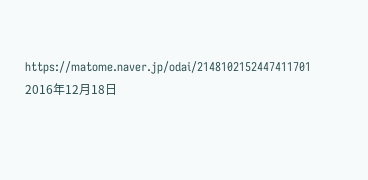https://matome.naver.jp/odai/2148102152447411701
2016年12月18日